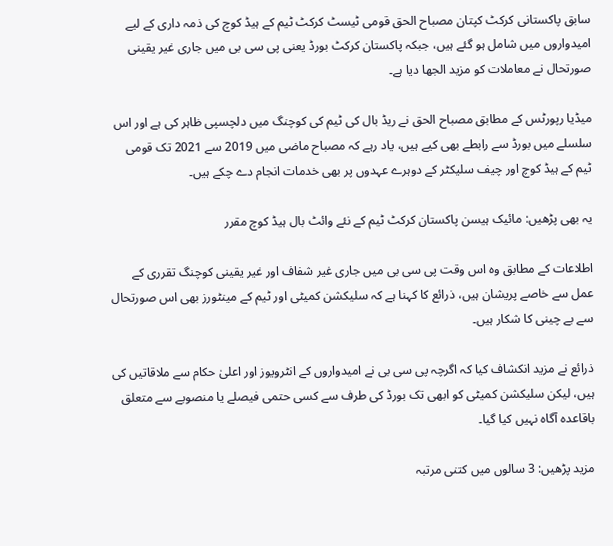سابق پاکستانی کرکٹ کپتان مصباح الحق قومی ٹیسٹ کرکٹ ٹیم کے ہیڈ کوچ کی ذمہ داری کے لیے امیدواروں میں شامل ہو گئے ہیں، جبکہ پاکستان کرکٹ بورڈ یعنی پی سی بی میں جاری غیر یقینی صورتحال نے معاملات کو مزید الجھا دیا ہے۔

میڈیا رپورٹس کے مطابق مصباح الحق نے ریڈ بال کی ٹیم کی کوچنگ میں دلچسپی ظاہر کی ہے اور اس سلسلے میں بورڈ سے رابطے بھی کیے ہیں، یاد رہے کہ مصباح ماضی میں 2019 سے 2021 تک قومی ٹیم کے ہیڈ کوچ اور چیف سلیکٹر کے دوہرے عہدوں پر بھی خدمات انجام دے چکے ہیں۔

یہ بھی پڑھیں: مائیک ہیسن پاکستان کرکٹ ٹیم کے نئے وائٹ بال ہیڈ کوچ مقرر

اطلاعات کے مطابق وہ اس وقت پی سی بی میں جاری غیر شفاف اور غیر یقینی کوچنگ تقرری کے عمل سے خاصے پریشان ہیں، ذرائع کا کہنا ہے کہ سلیکشن کمیٹی اور ٹیم کے مینٹورز بھی اس صورتحال سے بے چینی کا شکار ہیں۔

ذرائع نے مزید انکشاف کیا کہ اگرچہ پی سی بی نے امیدواروں کے انٹرویوز اور اعلیٰ حکام سے ملاقاتیں کی ہیں، لیکن سلیکشن کمیٹی کو ابھی تک بورڈ کی طرف سے کسی حتمی فیصلے یا منصوبے سے متعلق باقاعدہ آگاہ نہیں کیا گیا۔

مزید پڑھیں: 3 سالوں میں کتنی مرتبہ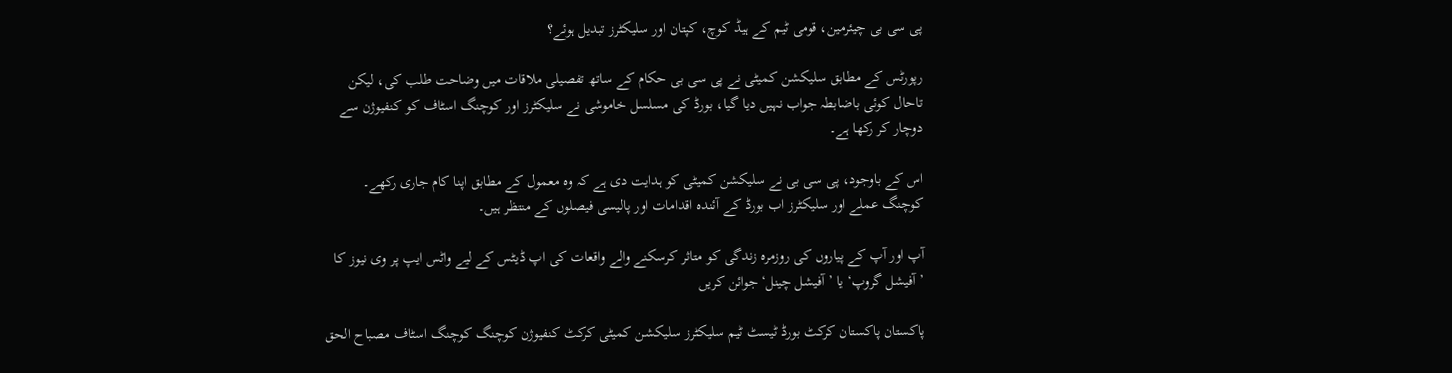پی سی بی چیئرمین، قومی ٹیم کے ہیڈ کوچ، کپتان اور سلیکٹرز تبدیل ہوئے؟

رپورٹس کے مطابق سلیکشن کمیٹی نے پی سی بی حکام کے ساتھ تفصیلی ملاقات میں وضاحت طلب کی، لیکن تاحال کوئی باضابطہ جواب نہیں دیا گیا، بورڈ کی مسلسل خاموشی نے سلیکٹرز اور کوچنگ اسٹاف کو کنفیوژن سے دوچار کر رکھا ہے۔

اس کے باوجود، پی سی بی نے سلیکشن کمیٹی کو ہدایت دی ہے کہ وہ معمول کے مطابق اپنا کام جاری رکھے۔ کوچنگ عملے اور سلیکٹرز اب بورڈ کے آئندہ اقدامات اور پالیسی فیصلوں کے منتظر ہیں۔

آپ اور آپ کے پیاروں کی روزمرہ زندگی کو متاثر کرسکنے والے واقعات کی اپ ڈیٹس کے لیے واٹس ایپ پر وی نیوز کا ’آفیشل گروپ‘ یا ’آفیشل چینل‘ جوائن کریں

پاکستان پاکستان کرکٹ بورڈ ٹیسٹ ٹیم سلیکٹرز سلیکشن کمیٹی کرکٹ کنفیوژن کوچنگ کوچنگ اسٹاف مصباح الحق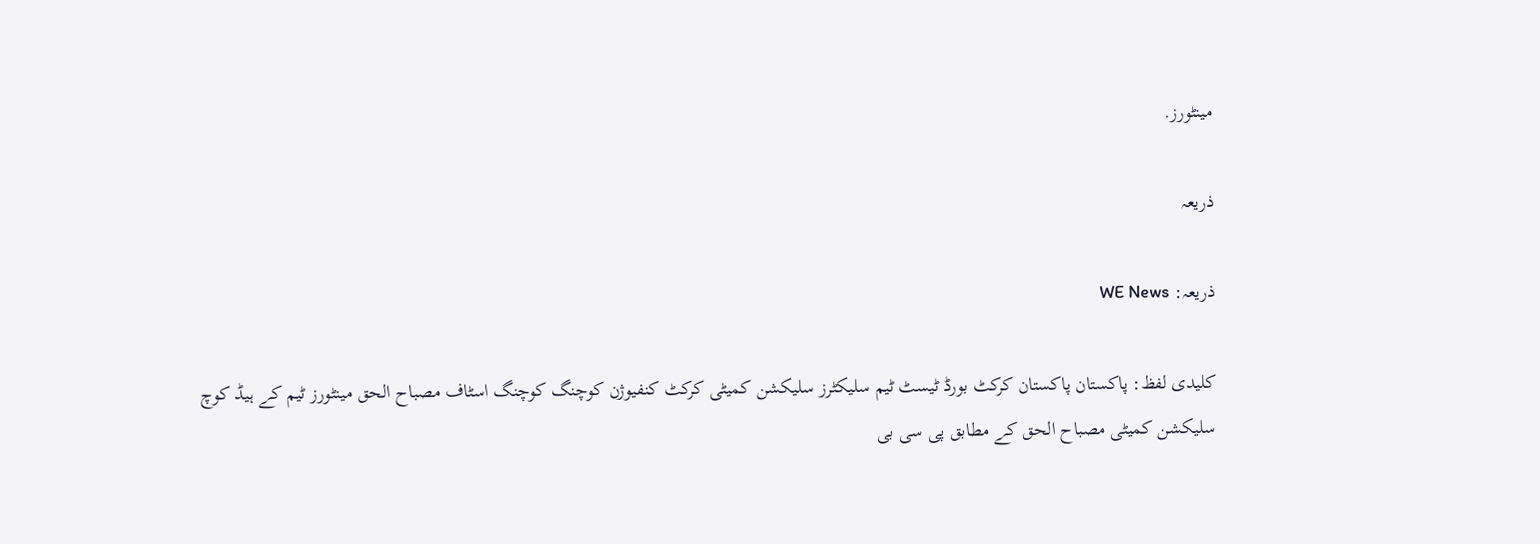مینٹورز.

ذریعہ

ذریعہ: WE News

کلیدی لفظ: پاکستان پاکستان کرکٹ بورڈ ٹیسٹ ٹیم سلیکٹرز سلیکشن کمیٹی کرکٹ کنفیوژن کوچنگ کوچنگ اسٹاف مصباح الحق مینٹورز ٹیم کے ہیڈ کوچ سلیکشن کمیٹی مصباح الحق کے مطابق پی سی بی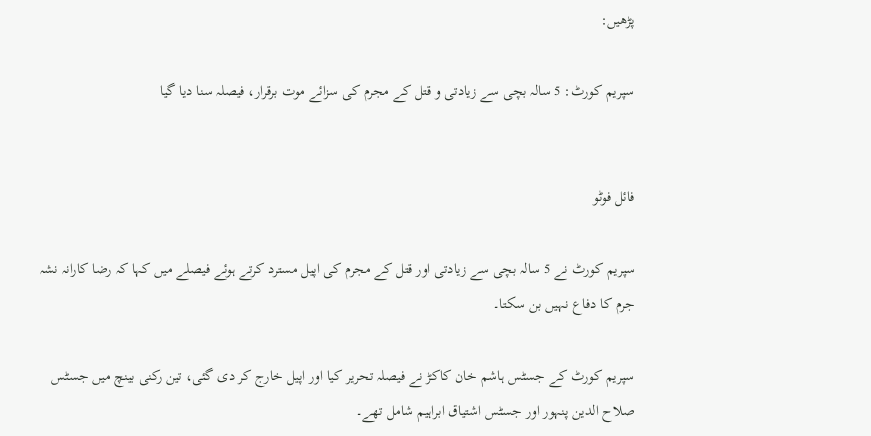پڑھیں:

سپریم کورٹ: 5 سالہ بچی سے زیادتی و قتل کے مجرم کی سزائے موت برقرار، فیصلہ سنا دیا گیا


فائل فوٹو

سپریم کورٹ نے 5 سالہ بچی سے زیادتی اور قتل کے مجرم کی اپیل مسترد کرتے ہوئے فیصلے میں کہا کہ رضا کارانہ نشہ جرم کا دفاع نہیں بن سکتا۔

سپریم کورٹ کے جسٹس ہاشم خان کاکڑ نے فیصلہ تحریر کیا اور اپیل خارج کر دی گئی، تین رکنی بینچ میں جسٹس صلاح الدین پنہور اور جسٹس اشتیاق ابراہیم شامل تھے۔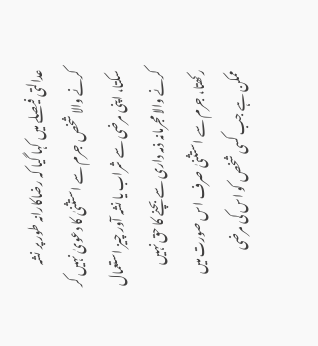عدالتی فیصلے میں کہا گیا کہ رضاکارانہ طور پر نشہ کرنے والا شخص جرم سے استثنیٰ کا دعویٰ نہیں کر سکتا، اپنی مرضی سے شراب یا نشہ آور چیز استعمال کرنے والا مجرمانہ ذمہ داری سے بچنے کا حق نہیں رکھتا، جرم سے استثنیٰ صرف اس صورت میں ممکن ہے جب کسی شخص کو اس کی مرضی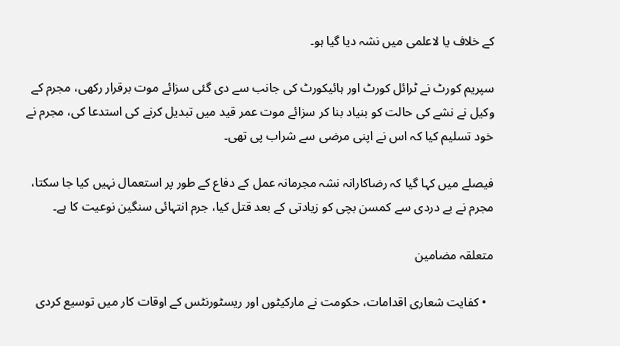کے خلاف یا لاعلمی میں نشہ دیا گیا ہو۔

سپریم کورٹ نے ٹرائل کورٹ اور ہائیکورٹ کی جانب سے دی گئی سزائے موت برقرار رکھی، مجرم کے وکیل نے نشے کی حالت کو بنیاد بنا کر سزائے موت عمر قید میں تبدیل کرنے کی استدعا کی، مجرم نے خود تسلیم کیا کہ اس نے اپنی مرضی سے شراب پی تھی۔

فیصلے میں کہا گیا کہ رضاکارانہ نشہ مجرمانہ عمل کے دفاع کے طور پر استعمال نہیں کیا جا سکتا، مجرم نے بے دردی سے کمسن بچی کو زیادتی کے بعد قتل کیا، جرم انتہائی سنگین نوعیت کا ہے۔

متعلقہ مضامین

  • کفایت شعاری اقدامات، حکومت نے مارکیٹوں اور ریسٹورنٹس کے اوقات کار میں توسیع کردی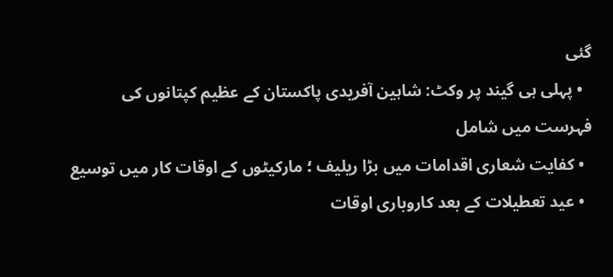گئی
  • پہلی ہی گیند پر وکٹ: شاہین آفریدی پاکستان کے عظیم کپتانوں کی فہرست میں شامل
  • کفایت شعاری اقدامات میں بڑا ریلیف ؛ مارکیٹوں کے اوقات کار میں توسیع
  • عید تعطیلات کے بعد کاروباری اوقات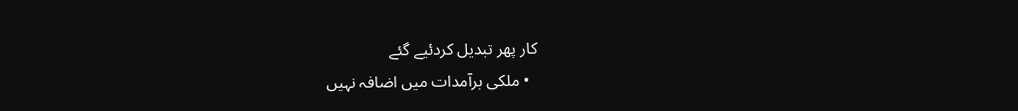کار پھر تبدیل کردئیے گئے
  • ملکی برآمدات میں اضافہ نہیں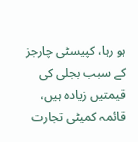ہو رہا، کپیسٹی چارجز کے سبب بجلی کی قیمتیں زیادہ ہیں، قائمہ کمیٹی تجارت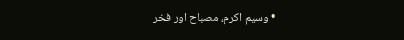• وسیم اکرم، مصباح اور فخر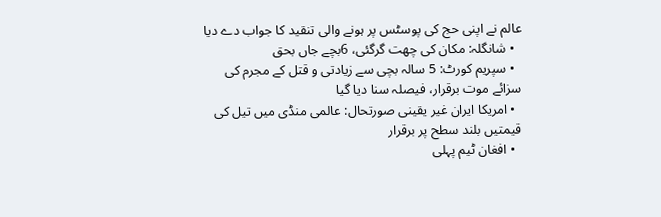عالم نے اپنی حج کی پوسٹس پر ہونے والی تنقید کا جواب دے دیا
  • شانگلہ: مکان کی چھت گرگئی، 6بچے جاں بحق
  • سپریم کورٹ: 5 سالہ بچی سے زیادتی و قتل کے مجرم کی سزائے موت برقرار، فیصلہ سنا دیا گیا
  • امریکا ایران غیر یقینی صورتحال: عالمی منڈی میں تیل کی قیمتیں بلند سطح پر برقرار
  • افغان ٹیم پہلی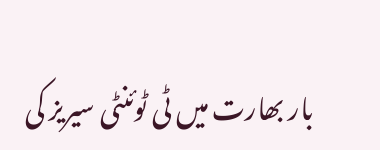بار بھارت میں ٹی ٹوئنٹی سیریز کی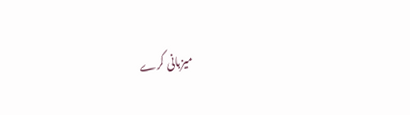میزبانی کرے